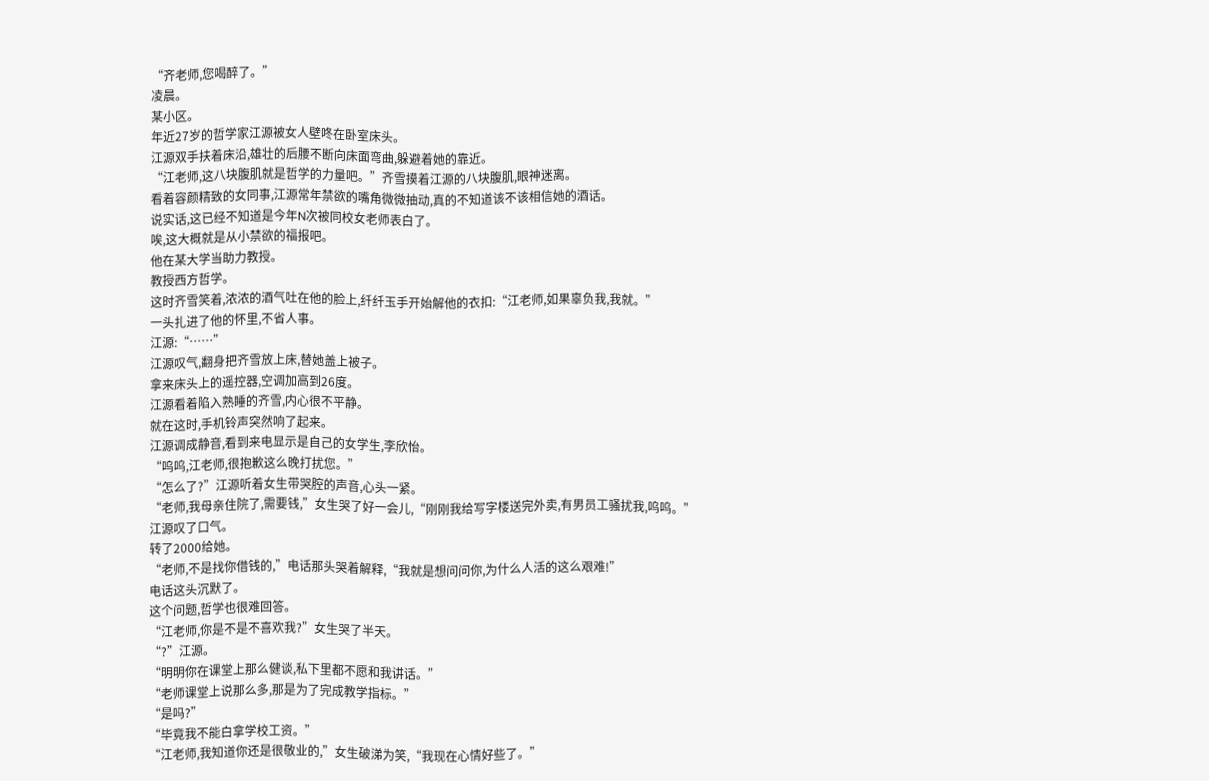“齐老师,您喝醉了。”
凌晨。
某小区。
年近27岁的哲学家江源被女人壁咚在卧室床头。
江源双手扶着床沿,雄壮的后腰不断向床面弯曲,躲避着她的靠近。
“江老师,这八块腹肌就是哲学的力量吧。”齐雪摸着江源的八块腹肌,眼神迷离。
看着容颜精致的女同事,江源常年禁欲的嘴角微微抽动,真的不知道该不该相信她的酒话。
说实话,这已经不知道是今年N次被同校女老师表白了。
唉,这大概就是从小禁欲的福报吧。
他在某大学当助力教授。
教授西方哲学。
这时齐雪笑着,浓浓的酒气吐在他的脸上,纤纤玉手开始解他的衣扣:“江老师,如果辜负我,我就。”
一头扎进了他的怀里,不省人事。
江源:“……”
江源叹气,翻身把齐雪放上床,替她盖上被子。
拿来床头上的遥控器,空调加高到26度。
江源看着陷入熟睡的齐雪,内心很不平静。
就在这时,手机铃声突然响了起来。
江源调成静音,看到来电显示是自己的女学生,李欣怡。
“呜呜,江老师,很抱歉这么晚打扰您。”
“怎么了?”江源听着女生带哭腔的声音,心头一紧。
“老师,我母亲住院了,需要钱,”女生哭了好一会儿,“刚刚我给写字楼送完外卖,有男员工骚扰我,呜呜。”
江源叹了口气。
转了2000给她。
“老师,不是找你借钱的,”电话那头哭着解释,“我就是想问问你,为什么人活的这么艰难!”
电话这头沉默了。
这个问题,哲学也很难回答。
“江老师,你是不是不喜欢我?”女生哭了半天。
“?”江源。
“明明你在课堂上那么健谈,私下里都不愿和我讲话。”
“老师课堂上说那么多,那是为了完成教学指标。”
“是吗?”
“毕竟我不能白拿学校工资。”
“江老师,我知道你还是很敬业的,”女生破涕为笑,“我现在心情好些了。”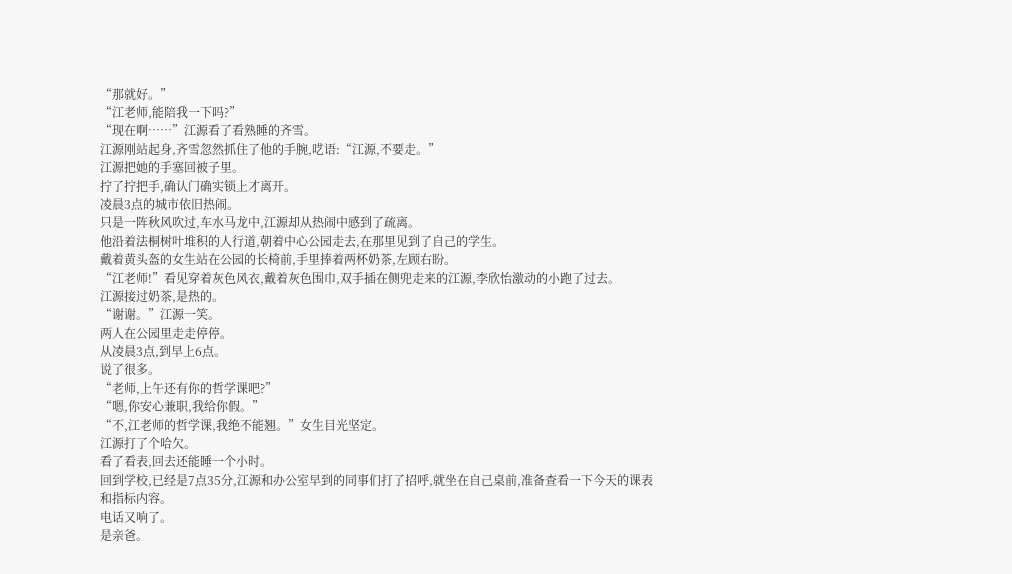“那就好。”
“江老师,能陪我一下吗?”
“现在啊……”江源看了看熟睡的齐雪。
江源刚站起身,齐雪忽然抓住了他的手腕,呓语:“江源,不要走。”
江源把她的手塞回被子里。
拧了拧把手,确认门确实锁上才离开。
凌晨3点的城市依旧热闹。
只是一阵秋风吹过,车水马龙中,江源却从热闹中感到了疏离。
他沿着法桐树叶堆积的人行道,朝着中心公园走去,在那里见到了自己的学生。
戴着黄头盔的女生站在公园的长椅前,手里捧着两杯奶茶,左顾右盼。
“江老师!”看见穿着灰色风衣,戴着灰色围巾,双手插在侧兜走来的江源,李欣怡激动的小跑了过去。
江源接过奶茶,是热的。
“谢谢。”江源一笑。
两人在公园里走走停停。
从凌晨3点,到早上6点。
说了很多。
“老师,上午还有你的哲学课吧?”
“嗯,你安心兼职,我给你假。”
“不,江老师的哲学课,我绝不能翘。”女生目光坚定。
江源打了个哈欠。
看了看表,回去还能睡一个小时。
回到学校,已经是7点35分,江源和办公室早到的同事们打了招呼,就坐在自己桌前,准备查看一下今天的课表和指标内容。
电话又响了。
是亲爸。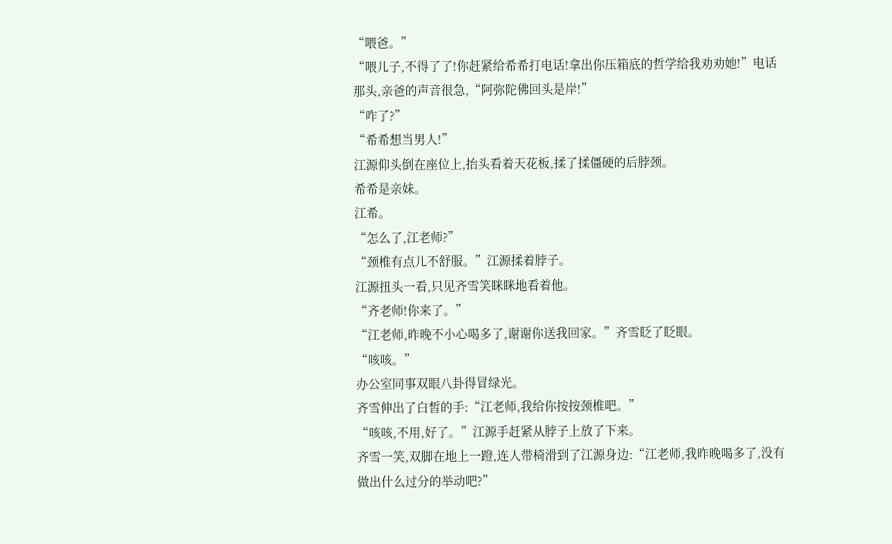“喂爸。”
“喂儿子,不得了了!你赶紧给希希打电话!拿出你压箱底的哲学给我劝劝她!”电话那头,亲爸的声音很急,“阿弥陀佛回头是岸!”
“咋了?”
“希希想当男人!”
江源仰头倒在座位上,抬头看着天花板,揉了揉僵硬的后脖颈。
希希是亲妹。
江希。
“怎么了,江老师?”
“颈椎有点儿不舒服。”江源揉着脖子。
江源扭头一看,只见齐雪笑眯眯地看着他。
“齐老师!你来了。”
“江老师,昨晚不小心喝多了,谢谢你送我回家。”齐雪眨了眨眼。
“咳咳。”
办公室同事双眼八卦得冒绿光。
齐雪伸出了白皙的手:“江老师,我给你按按颈椎吧。”
“咳咳,不用,好了。”江源手赶紧从脖子上放了下来。
齐雪一笑,双脚在地上一蹬,连人带椅滑到了江源身边:“江老师,我昨晚喝多了,没有做出什么过分的举动吧?”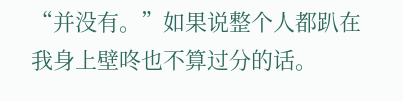“并没有。”如果说整个人都趴在我身上壁咚也不算过分的话。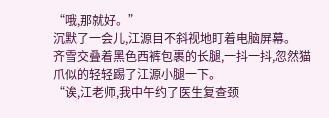“哦,那就好。”
沉默了一会儿,江源目不斜视地盯着电脑屏幕。
齐雪交叠着黑色西裤包裹的长腿,一抖一抖,忽然猫爪似的轻轻踢了江源小腿一下。
“诶,江老师,我中午约了医生复查颈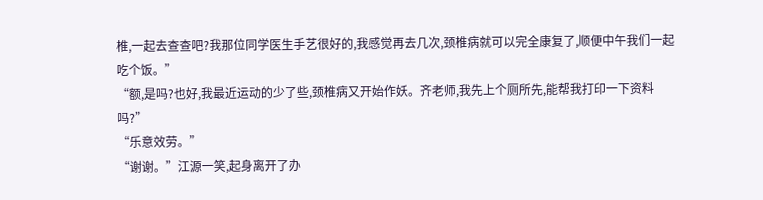椎,一起去查查吧?我那位同学医生手艺很好的,我感觉再去几次,颈椎病就可以完全康复了,顺便中午我们一起吃个饭。”
“额,是吗?也好,我最近运动的少了些,颈椎病又开始作妖。齐老师,我先上个厕所先,能帮我打印一下资料吗?”
“乐意效劳。”
“谢谢。”江源一笑,起身离开了办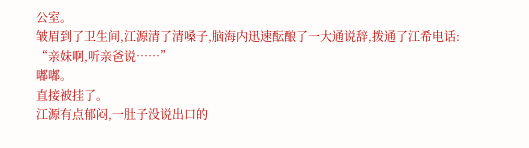公室。
皱眉到了卫生间,江源清了清嗓子,脑海内迅速酝酿了一大通说辞,拨通了江希电话:
“亲妹啊,听亲爸说……”
嘟嘟。
直接被挂了。
江源有点郁闷,一肚子没说出口的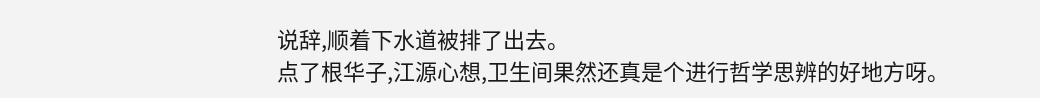说辞,顺着下水道被排了出去。
点了根华子,江源心想,卫生间果然还真是个进行哲学思辨的好地方呀。